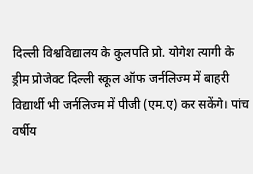दिल्ली विश्वविद्यालय के कुलपति प्रो. योगेश त्यागी के ड्रीम प्रोजेक्ट दिल्ली स्कूल ऑफ जर्नलिज्म में बाहरी विद्यार्थी भी जर्नलिज्म में पीजी (एम.ए) कर सकेंगे। पांच वर्षीय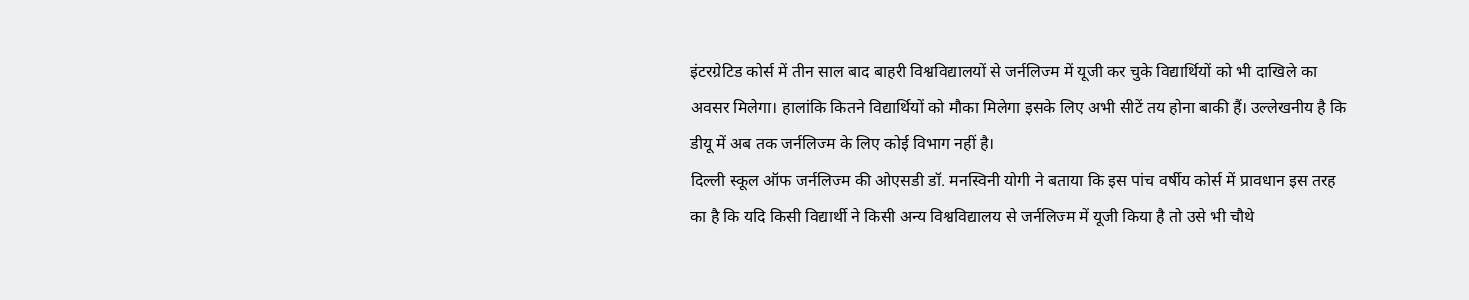इंटरग्रेटिड कोर्स में तीन साल बाद बाहरी विश्वविद्यालयों से जर्नलिज्म में यूजी कर चुके विद्यार्थियों को भी दाखिले का अवसर मिलेगा। हालांकि कितने विद्यार्थियों को मौका मिलेगा इसके लिए अभी सीटें तय होना बाकी हैं। उल्लेखनीय है कि डीयू में अब तक जर्नलिज्म के लिए कोई विभाग नहीं है।
दिल्ली स्कूल ऑफ जर्नलिज्म की ओएसडी डॉ. मनस्विनी योगी ने बताया कि इस पांच वर्षीय कोर्स में प्रावधान इस तरह का है कि यदि किसी विद्यार्थी ने किसी अन्य विश्वविद्यालय से जर्नलिज्म में यूजी किया है तो उसे भी चौथे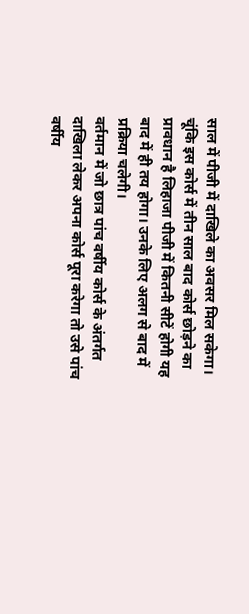साल में पीजी में दाखिले का अवसर मिल सकेगा। चूंकि इस कोर्स में तीन साल बाद कोर्स छोड़ने का प्रावधान है लिहाजा पीजी में कितनी सीटें होगी यह बाद में ही तय होगा। उनके लिए अलग से बाद में प्रक्रिया चलेगी।
वर्तमान में जो छात्र पांच वर्षीय कोर्स के अंतर्गत दाखिला लेकर अपना कोर्स पूरा करेगा तो उसे पांच वर्षीय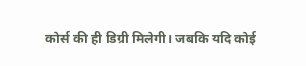कोर्स की ही डिग्री मिलेगी। जबकि यदि कोई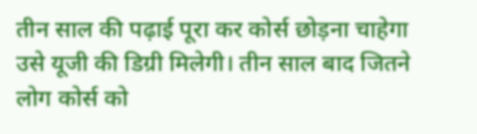तीन साल की पढ़ाई पूरा कर कोर्स छोड़ना चाहेगा उसे यूजी की डिग्री मिलेगी। तीन साल बाद जितने लोग कोर्स को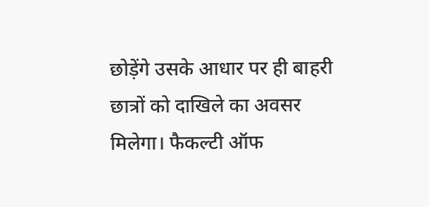छोड़ेंगे उसके आधार पर ही बाहरी छात्रों को दाखिले का अवसर मिलेगा। फैकल्टी ऑफ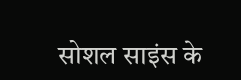सोशल साइंस के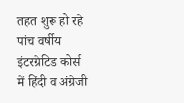तहत शुरू हो रहे पांच वर्षीय इंटरग्रेटिड कोर्स में हिंदी व अंग्रेजी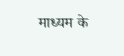माध्यम के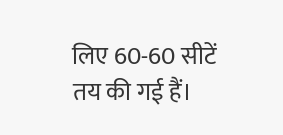लिए 60-60 सीटें तय की गई हैं।